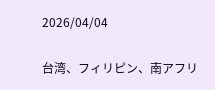2026/04/04

台湾、フィリピン、南アフリ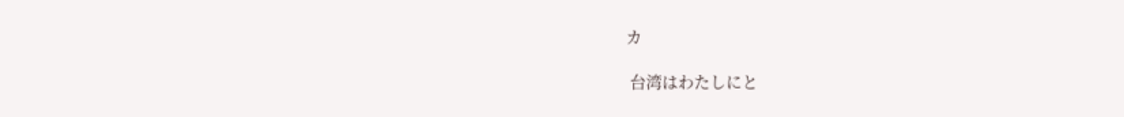カ

 台湾はわたしにと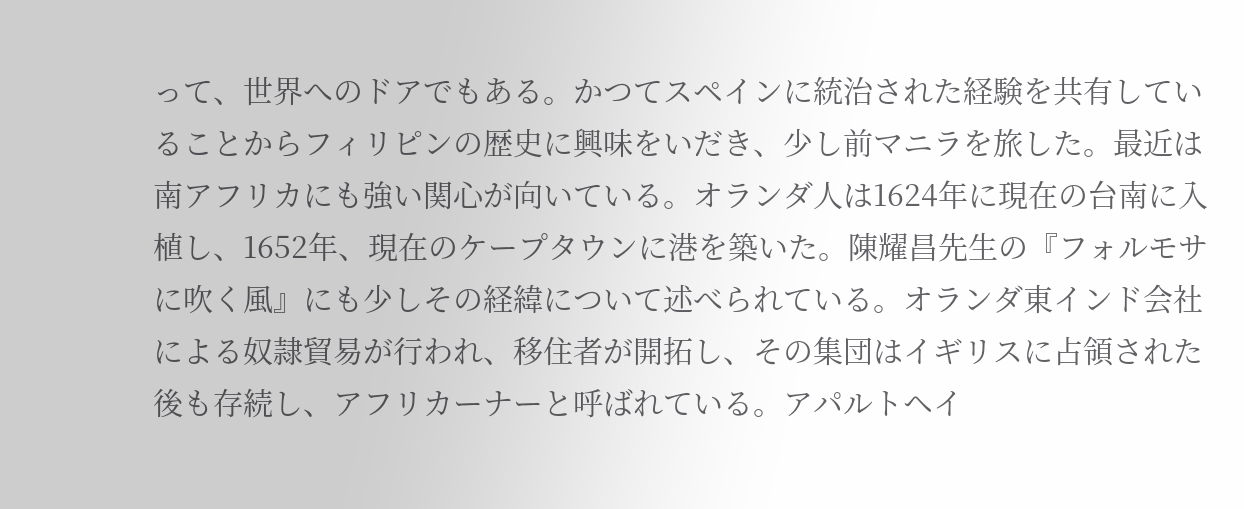って、世界へのドアでもある。かつてスペインに統治された経験を共有していることからフィリピンの歴史に興味をいだき、少し前マニラを旅した。最近は南アフリカにも強い関心が向いている。オランダ人は1624年に現在の台南に入植し、1652年、現在のケープタウンに港を築いた。陳耀昌先生の『フォルモサに吹く風』にも少しその経緯について述べられている。オランダ東インド会社による奴隷貿易が行われ、移住者が開拓し、その集団はイギリスに占領された後も存続し、アフリカーナーと呼ばれている。アパルトヘイ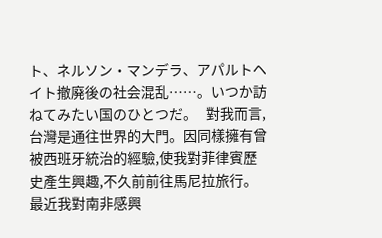ト、ネルソン・マンデラ、アパルトヘイト撤廃後の社会混乱……。いつか訪ねてみたい国のひとつだ。   對我而言,台灣是通往世界的大門。因同樣擁有曾被西班牙統治的經驗,使我對菲律賓歷史產生興趣,不久前前往馬尼拉旅行。
最近我對南非感興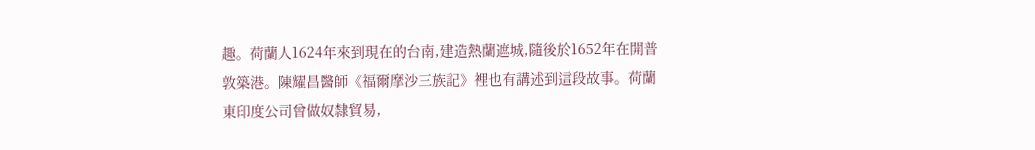趣。荷蘭人1624年來到現在的台南,建造熱蘭遮城,隨後於1652年在開普敦築港。陳耀昌醫師《福爾摩沙三族記》裡也有講述到這段故事。荷蘭東印度公司曾做奴隸貿易,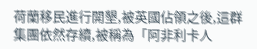荷蘭移民進行開墾,被英國佔領之後,這群集團依然存續,被稱為「阿非利卡人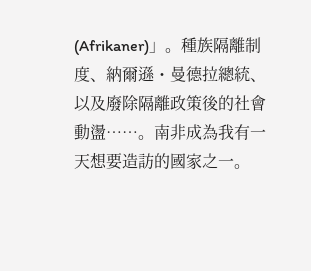(Afrikaner)」。種族隔離制度、納爾遜・曼德拉總統、以及廢除隔離政策後的社會動盪⋯⋯。南非成為我有一天想要造訪的國家之一。